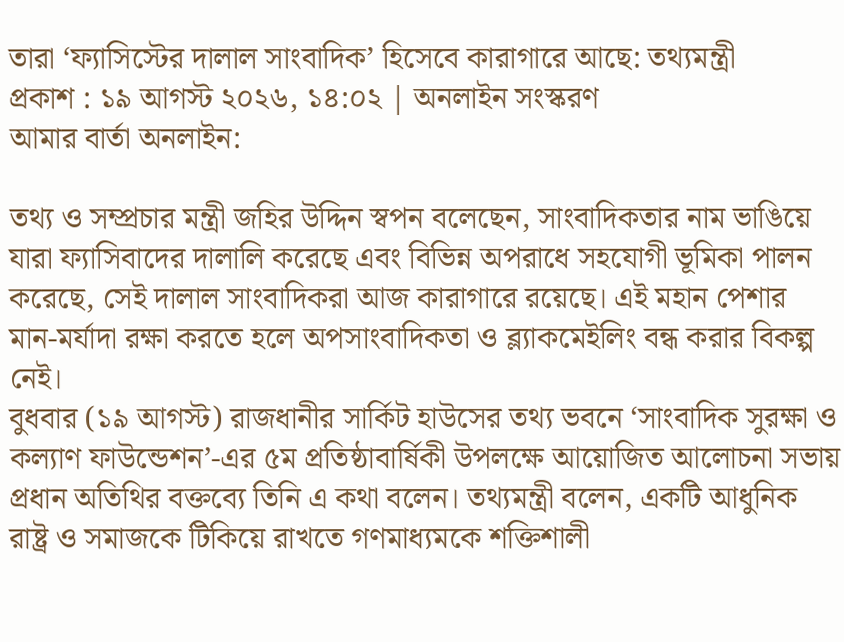তারা ‘ফ্যাসিস্টের দালাল সাংবাদিক’ হিসেবে কারাগারে আছে: তথ্যমন্ত্রী
প্রকাশ : ১৯ আগস্ট ২০২৬, ১৪:০২ | অনলাইন সংস্করণ
আমার বার্তা অনলাইন:

তথ্য ও সম্প্রচার মন্ত্রী জহির উদ্দিন স্বপন বলেছেন, সাংবাদিকতার নাম ভাঙিয়ে যারা ফ্যাসিবাদের দালালি করেছে এবং বিভিন্ন অপরাধে সহযোগী ভূমিকা পালন করেছে, সেই দালাল সাংবাদিকরা আজ কারাগারে রয়েছে। এই মহান পেশার মান-মর্যাদা রক্ষা করতে হলে অপসাংবাদিকতা ও ব্ল্যাকমেইলিং বন্ধ করার বিকল্প নেই।
বুধবার (১৯ আগস্ট) রাজধানীর সার্কিট হাউসের তথ্য ভবনে ‘সাংবাদিক সুরক্ষা ও কল্যাণ ফাউন্ডেশন’-এর ৫ম প্রতিষ্ঠাবার্ষিকী উপলক্ষে আয়োজিত আলোচনা সভায় প্রধান অতিথির বক্তব্যে তিনি এ কথা বলেন। তথ্যমন্ত্রী বলেন, একটি আধুনিক রাষ্ট্র ও সমাজকে টিকিয়ে রাখতে গণমাধ্যমকে শক্তিশালী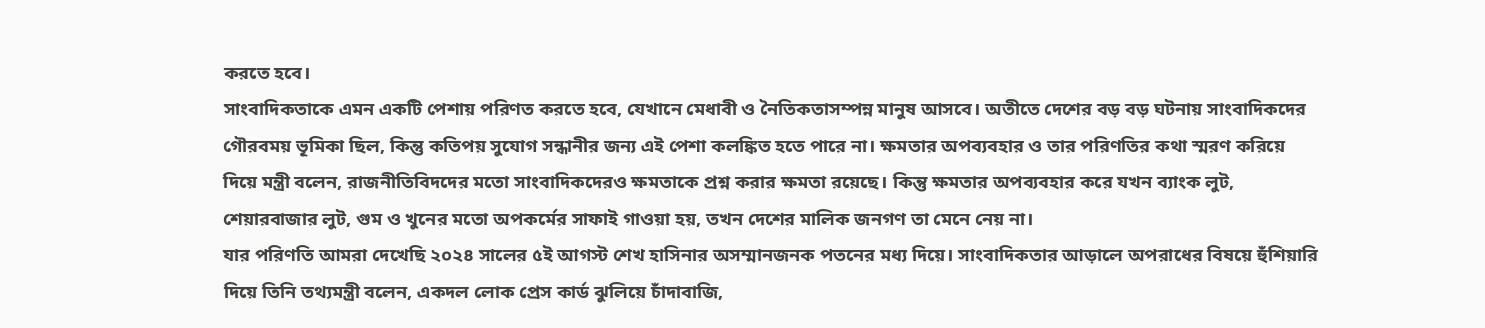করতে হবে।
সাংবাদিকতাকে এমন একটি পেশায় পরিণত করতে হবে, যেখানে মেধাবী ও নৈতিকতাসম্পন্ন মানুষ আসবে। অতীতে দেশের বড় বড় ঘটনায় সাংবাদিকদের গৌরবময় ভূমিকা ছিল, কিন্তু কতিপয় সুযোগ সন্ধানীর জন্য এই পেশা কলঙ্কিত হতে পারে না। ক্ষমতার অপব্যবহার ও তার পরিণতির কথা স্মরণ করিয়ে দিয়ে মন্ত্রী বলেন, রাজনীতিবিদদের মতো সাংবাদিকদেরও ক্ষমতাকে প্রশ্ন করার ক্ষমতা রয়েছে। কিন্তু ক্ষমতার অপব্যবহার করে যখন ব্যাংক লুট, শেয়ারবাজার লুট, গুম ও খুনের মতো অপকর্মের সাফাই গাওয়া হয়, তখন দেশের মালিক জনগণ তা মেনে নেয় না।
যার পরিণতি আমরা দেখেছি ২০২৪ সালের ৫ই আগস্ট শেখ হাসিনার অসম্মানজনক পতনের মধ্য দিয়ে। সাংবাদিকতার আড়ালে অপরাধের বিষয়ে হুঁশিয়ারি দিয়ে তিনি তথ্যমন্ত্রী বলেন, একদল লোক প্রেস কার্ড ঝুলিয়ে চাঁদাবাজি,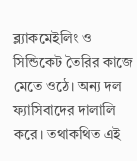ব্ল্যাকমেইলিং ও সিন্ডিকেট তৈরির কাজে মেতে ওঠে। অন্য দল ফ্যাসিবাদের দালালি করে। তথাকথিত এই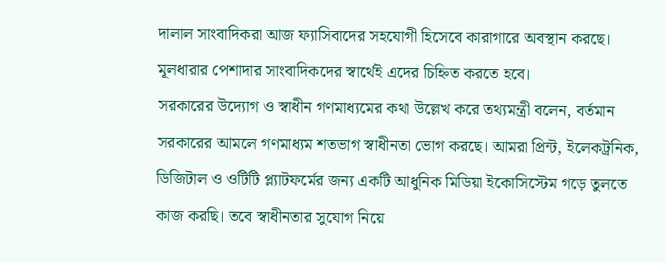দালাল সাংবাদিকরা আজ ফ্যাসিবাদের সহযোগী হিসেবে কারাগারে অবস্থান করছে। মূলধারার পেশাদার সাংবাদিকদের স্বার্থেই এদের চিহ্নিত করতে হবে।
সরকারের উদ্যোগ ও স্বাধীন গণমাধ্যমের কথা উল্লেখ করে তথ্যমন্ত্রী বলেন, বর্তমান সরকারের আমলে গণমাধ্যম শতভাগ স্বাধীনতা ভোগ করছে। আমরা প্রিন্ট, ইলেকট্রনিক, ডিজিটাল ও ওটিটি প্ল্যাটফর্মের জন্য একটি আধুনিক মিডিয়া ইকোসিস্টেম গড়ে তুলতে কাজ করছি। তবে স্বাধীনতার সুযোগ নিয়ে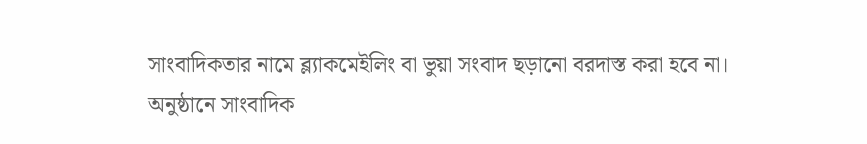সাংবাদিকতার নামে ব্ল্যাকমেইলিং বা ভুয়া সংবাদ ছড়ানো বরদাস্ত করা হবে না।
অনুষ্ঠানে সাংবাদিক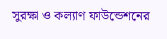সুরক্ষা ও কল্যাণ ফাউন্ডেশনের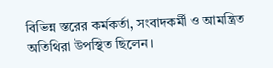বিভিন্ন স্তরের কর্মকর্তা, সংবাদকর্মী ও আমন্ত্রিত অতিথিরা উপস্থিত ছিলেন।